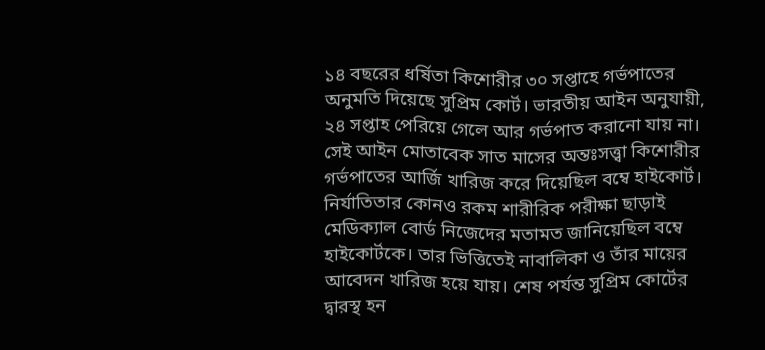১৪ বছরের ধর্ষিতা কিশোরীর ৩০ সপ্তাহে গর্ভপাতের অনুমতি দিয়েছে সুপ্রিম কোর্ট। ভারতীয় আইন অনুযায়ী, ২৪ সপ্তাহ পেরিয়ে গেলে আর গর্ভপাত করানো যায় না। সেই আইন মোতাবেক সাত মাসের অন্তঃসত্ত্বা কিশোরীর গর্ভপাতের আর্জি খারিজ করে দিয়েছিল বম্বে হাইকোর্ট।
নির্যাতিতার কোনও রকম শারীরিক পরীক্ষা ছাড়াই মেডিক্যাল বোর্ড নিজেদের মতামত জানিয়েছিল বম্বে হাইকোর্টকে। তার ভিত্তিতেই নাবালিকা ও তাঁর মায়ের আবেদন খারিজ হয়ে যায়। শেষ পর্যন্ত সুপ্রিম কোর্টের দ্বারস্থ হন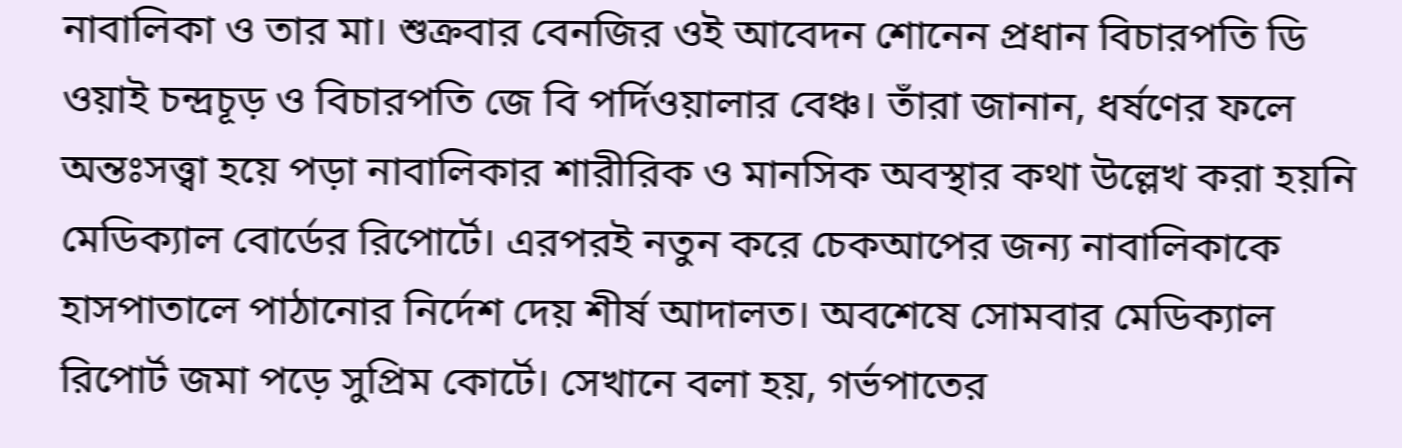নাবালিকা ও তার মা। শুক্রবার বেনজির ওই আবেদন শোনেন প্রধান বিচারপতি ডি ওয়াই চন্দ্রচূড় ও বিচারপতি জে বি পর্দিওয়ালার বেঞ্চ। তাঁরা জানান, ধর্ষণের ফলে অন্তঃসত্ত্বা হয়ে পড়া নাবালিকার শারীরিক ও মানসিক অবস্থার কথা উল্লেখ করা হয়নি মেডিক্যাল বোর্ডের রিপোর্টে। এরপরই নতুন করে চেকআপের জন্য নাবালিকাকে হাসপাতালে পাঠানোর নির্দেশ দেয় শীর্ষ আদালত। অবশেষে সোমবার মেডিক্যাল রিপোর্ট জমা পড়ে সুপ্রিম কোর্টে। সেখানে বলা হয়, গর্ভপাতের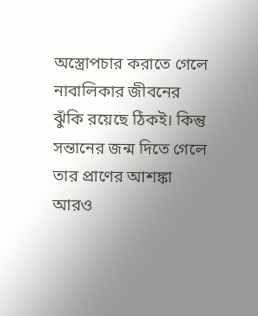অস্ত্রোপচার করাতে গেলে নাবালিকার জীবনের ঝুঁকি রয়েছে ঠিকই। কিন্তু সন্তানের জন্ম দিতে গেলে তার প্রাণের আশঙ্কা আরও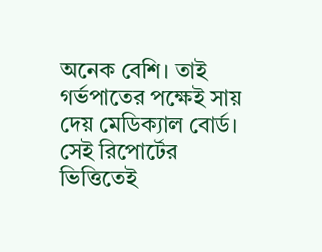অনেক বেশি। তাই গর্ভপাতের পক্ষেই সায় দেয় মেডিক্যাল বোর্ড। সেই রিপোর্টের ভিত্তিতেই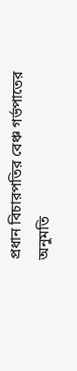প্রধান বিচারপতির বেঞ্চ গর্ভপাতের অনুমতি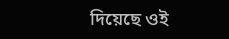দিয়েছে ওই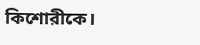কিশোরীকে।